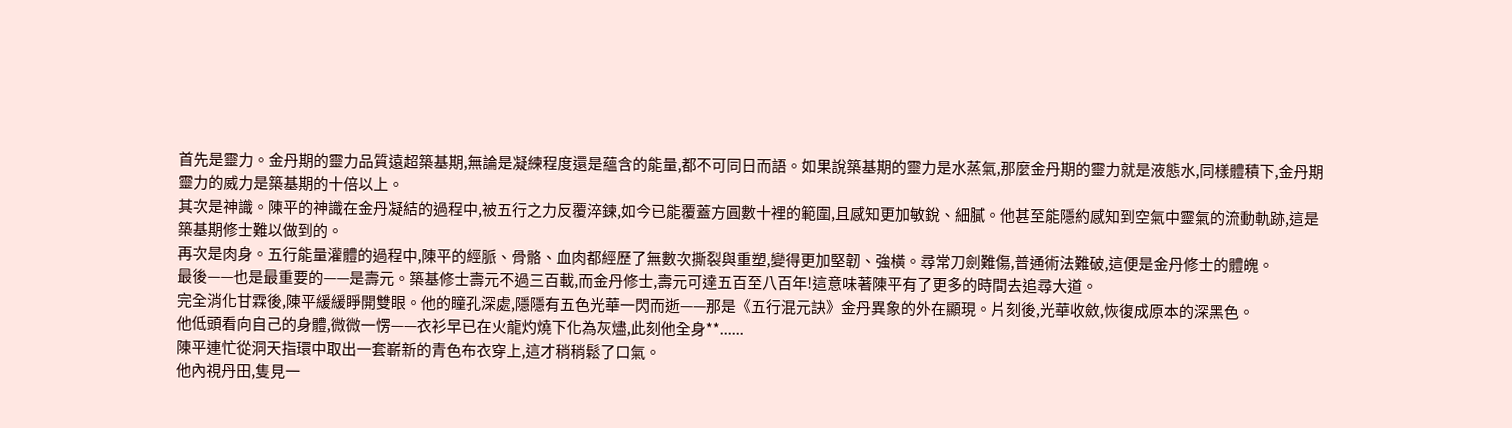首先是靈力。金丹期的靈力品質遠超築基期,無論是凝練程度還是蘊含的能量,都不可同日而語。如果說築基期的靈力是水蒸氣,那麼金丹期的靈力就是液態水,同樣體積下,金丹期靈力的威力是築基期的十倍以上。
其次是神識。陳平的神識在金丹凝結的過程中,被五行之力反覆淬鍊,如今已能覆蓋方圓數十裡的範圍,且感知更加敏銳、細膩。他甚至能隱約感知到空氣中靈氣的流動軌跡,這是築基期修士難以做到的。
再次是肉身。五行能量灌體的過程中,陳平的經脈、骨骼、血肉都經歷了無數次撕裂與重塑,變得更加堅韌、強橫。尋常刀劍難傷,普通術法難破,這便是金丹修士的體魄。
最後——也是最重要的——是壽元。築基修士壽元不過三百載,而金丹修士,壽元可達五百至八百年!這意味著陳平有了更多的時間去追尋大道。
完全消化甘霖後,陳平緩緩睜開雙眼。他的瞳孔深處,隱隱有五色光華一閃而逝——那是《五行混元訣》金丹異象的外在顯現。片刻後,光華收斂,恢復成原本的深黑色。
他低頭看向自己的身體,微微一愣——衣衫早已在火龍灼燒下化為灰燼,此刻他全身**......
陳平連忙從洞天指環中取出一套嶄新的青色布衣穿上,這才稍稍鬆了口氣。
他內視丹田,隻見一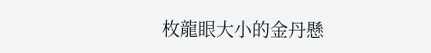枚龍眼大小的金丹懸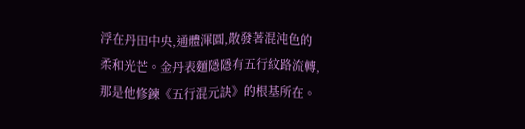浮在丹田中央,通體渾圓,散發著混沌色的柔和光芒。金丹表麵隱隱有五行紋路流轉,那是他修鍊《五行混元訣》的根基所在。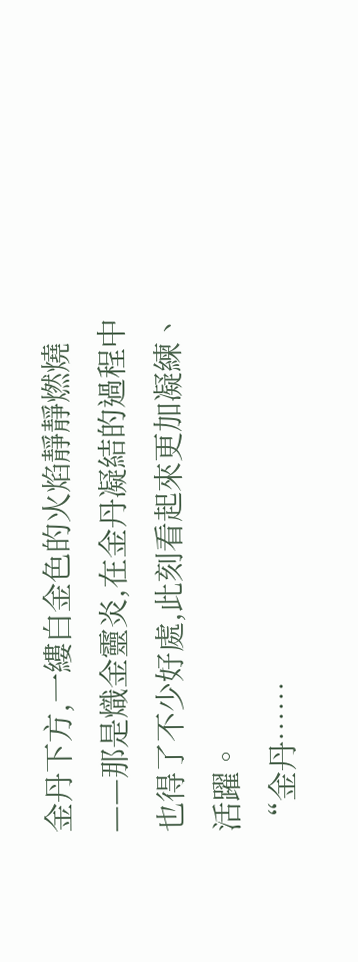金丹下方,一縷白金色的火焰靜靜燃燒——那是熾金靈炎,在金丹凝結的過程中也得了不少好處,此刻看起來更加凝練、活躍。
“金丹……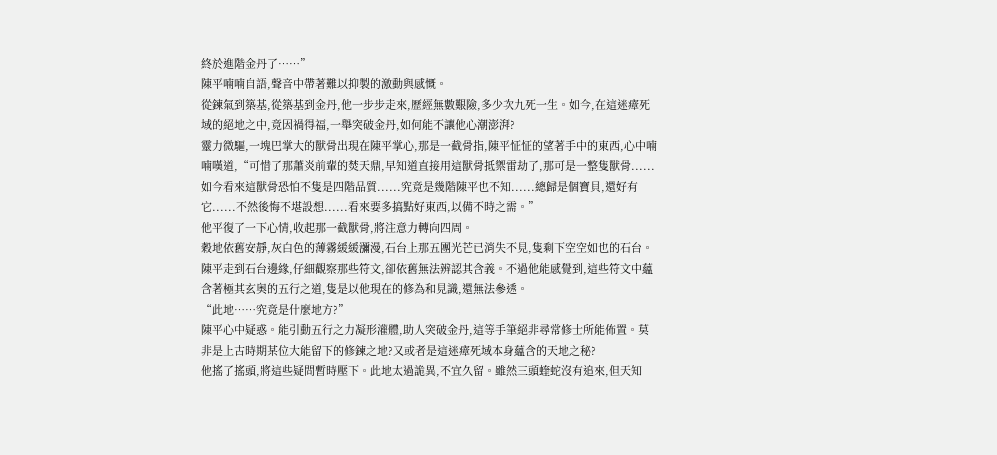終於進階金丹了……”
陳平喃喃自語,聲音中帶著難以抑製的激動與感慨。
從鍊氣到築基,從築基到金丹,他一步步走來,歷經無數艱險,多少次九死一生。如今,在這迷瘴死域的絕地之中,竟因禍得福,一舉突破金丹,如何能不讓他心潮澎湃?
靈力微驅,一塊巴掌大的獸骨出現在陳平掌心,那是一截骨指,陳平怔怔的望著手中的東西,心中喃喃嘆道,“可惜了那蕭炎前輩的焚天鼎,早知道直接用這獸骨抵禦雷劫了,那可是一整隻獸骨......如今看來這獸骨恐怕不隻是四階品質......究竟是幾階陳平也不知......總歸是個寶貝,還好有它......不然後悔不堪設想......看來要多搞點好東西,以備不時之需。”
他平復了一下心情,收起那一截獸骨,將注意力轉向四周。
穀地依舊安靜,灰白色的薄霧緩緩瀰漫,石台上那五團光芒已消失不見,隻剩下空空如也的石台。陳平走到石台邊緣,仔細觀察那些符文,卻依舊無法辨認其含義。不過他能感覺到,這些符文中蘊含著極其玄奧的五行之道,隻是以他現在的修為和見識,還無法參透。
“此地……究竟是什麼地方?”
陳平心中疑惑。能引動五行之力凝形灌體,助人突破金丹,這等手筆絕非尋常修士所能佈置。莫非是上古時期某位大能留下的修鍊之地?又或者是這迷瘴死域本身蘊含的天地之秘?
他搖了搖頭,將這些疑問暫時壓下。此地太過詭異,不宜久留。雖然三頭蝰蛇沒有追來,但天知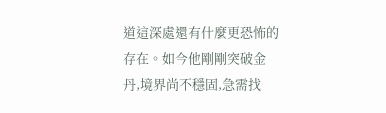道這深處還有什麼更恐怖的存在。如今他剛剛突破金丹,境界尚不穩固,急需找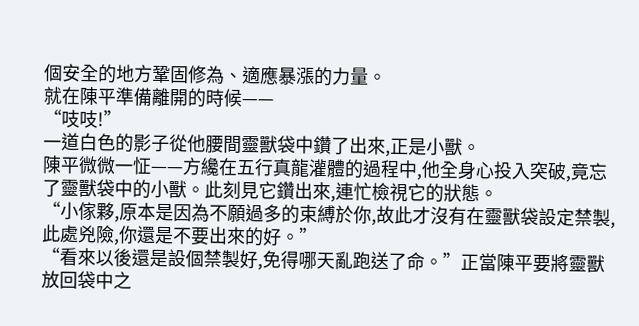個安全的地方鞏固修為、適應暴漲的力量。
就在陳平準備離開的時候——
“吱吱!”
一道白色的影子從他腰間靈獸袋中鑽了出來,正是小獸。
陳平微微一怔——方纔在五行真龍灌體的過程中,他全身心投入突破,竟忘了靈獸袋中的小獸。此刻見它鑽出來,連忙檢視它的狀態。
“小傢夥,原本是因為不願過多的束縛於你,故此才沒有在靈獸袋設定禁製,此處兇險,你還是不要出來的好。”
“看來以後還是設個禁製好,免得哪天亂跑送了命。”正當陳平要將靈獸放回袋中之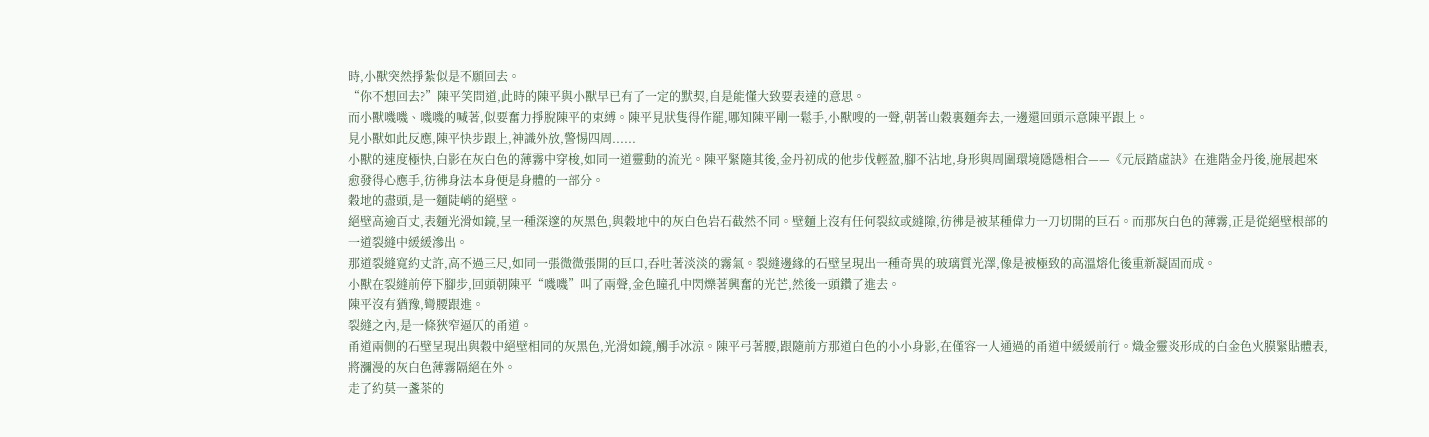時,小獸突然掙紮似是不願回去。
“你不想回去?”陳平笑問道,此時的陳平與小獸早已有了一定的默契,自是能懂大致要表達的意思。
而小獸嘰嘰、嘰嘰的喊著,似要奮力掙脫陳平的束縛。陳平見狀隻得作罷,哪知陳平剛一鬆手,小獸嗖的一聲,朝著山穀裏麵奔去,一邊還回頭示意陳平跟上。
見小獸如此反應,陳平快步跟上,神識外放,警惕四周......
小獸的速度極快,白影在灰白色的薄霧中穿梭,如同一道靈動的流光。陳平緊隨其後,金丹初成的他步伐輕盈,腳不沾地,身形與周圍環境隱隱相合——《元辰踏虛訣》在進階金丹後,施展起來愈發得心應手,彷彿身法本身便是身體的一部分。
穀地的盡頭,是一麵陡峭的絕壁。
絕壁高逾百丈,表麵光滑如鏡,呈一種深邃的灰黑色,與穀地中的灰白色岩石截然不同。壁麵上沒有任何裂紋或縫隙,彷彿是被某種偉力一刀切開的巨石。而那灰白色的薄霧,正是從絕壁根部的一道裂縫中緩緩滲出。
那道裂縫寬約丈許,高不過三尺,如同一張微微張開的巨口,吞吐著淡淡的霧氣。裂縫邊緣的石壁呈現出一種奇異的玻璃質光澤,像是被極致的高溫熔化後重新凝固而成。
小獸在裂縫前停下腳步,回頭朝陳平“嘰嘰”叫了兩聲,金色瞳孔中閃爍著興奮的光芒,然後一頭鑽了進去。
陳平沒有猶豫,彎腰跟進。
裂縫之內,是一條狹窄逼仄的甬道。
甬道兩側的石壁呈現出與穀中絕壁相同的灰黑色,光滑如鏡,觸手冰涼。陳平弓著腰,跟隨前方那道白色的小小身影,在僅容一人通過的甬道中緩緩前行。熾金靈炎形成的白金色火膜緊貼體表,將瀰漫的灰白色薄霧隔絕在外。
走了約莫一盞茶的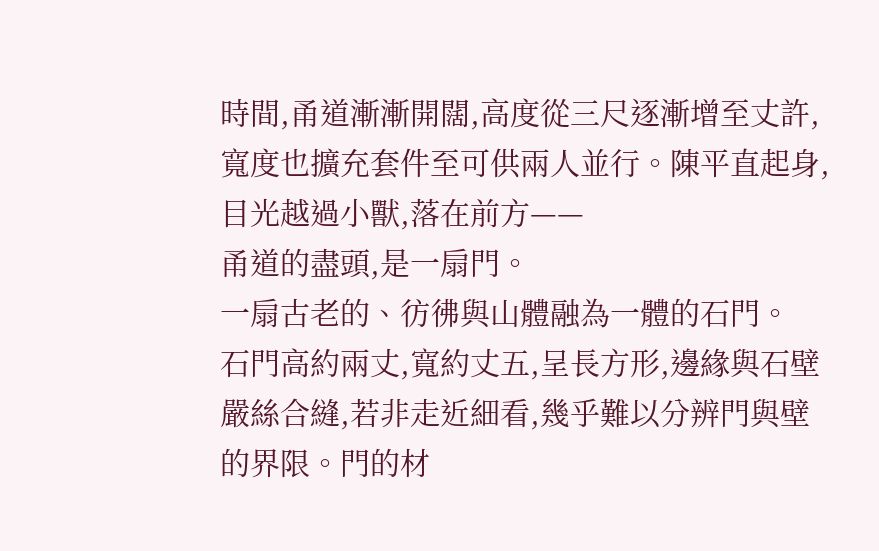時間,甬道漸漸開闊,高度從三尺逐漸增至丈許,寬度也擴充套件至可供兩人並行。陳平直起身,目光越過小獸,落在前方——
甬道的盡頭,是一扇門。
一扇古老的、彷彿與山體融為一體的石門。
石門高約兩丈,寬約丈五,呈長方形,邊緣與石壁嚴絲合縫,若非走近細看,幾乎難以分辨門與壁的界限。門的材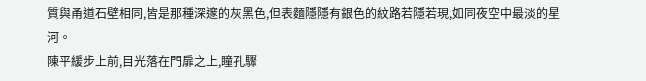質與甬道石壁相同,皆是那種深邃的灰黑色,但表麵隱隱有銀色的紋路若隱若現,如同夜空中最淡的星河。
陳平緩步上前,目光落在門扉之上,瞳孔驟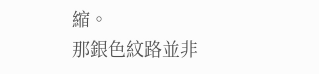縮。
那銀色紋路並非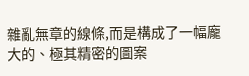雜亂無章的線條,而是構成了一幅龐大的、極其精密的圖案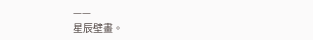——
星辰壁畫。